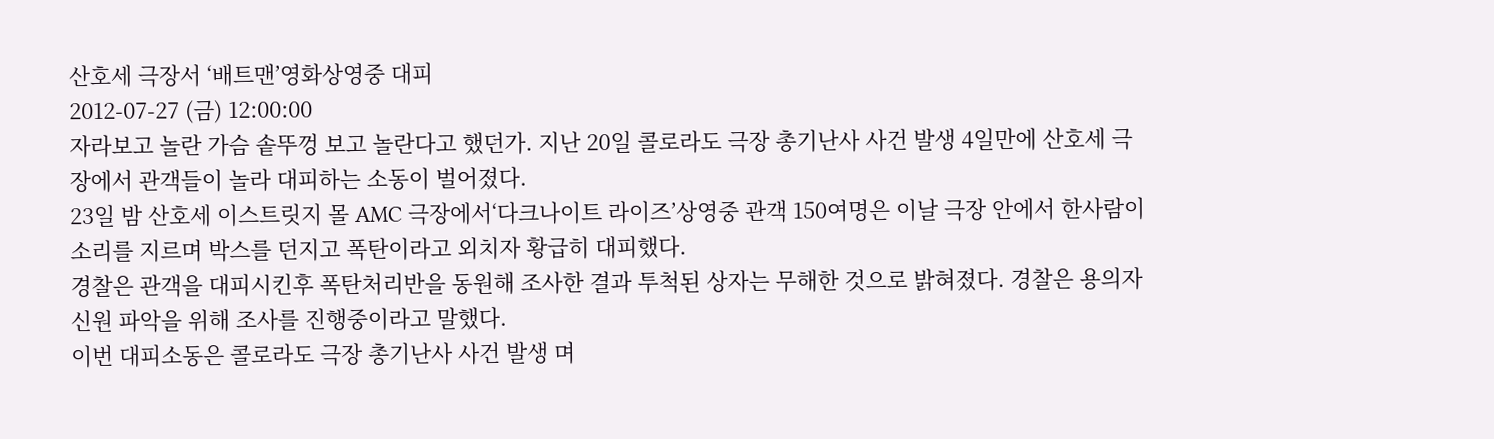산호세 극장서 ‘배트맨’영화상영중 대피
2012-07-27 (금) 12:00:00
자라보고 놀란 가슴 솥뚜껑 보고 놀란다고 했던가. 지난 20일 콜로라도 극장 총기난사 사건 발생 4일만에 산호세 극장에서 관객들이 놀라 대피하는 소동이 벌어졌다.
23일 밤 산호세 이스트릿지 몰 AMC 극장에서‘다크나이트 라이즈’상영중 관객 150여명은 이날 극장 안에서 한사람이 소리를 지르며 박스를 던지고 폭탄이라고 외치자 황급히 대피했다.
경찰은 관객을 대피시킨후 폭탄처리반을 동원해 조사한 결과 투척된 상자는 무해한 것으로 밝혀졌다. 경찰은 용의자 신원 파악을 위해 조사를 진행중이라고 말했다.
이번 대피소동은 콜로라도 극장 총기난사 사건 발생 며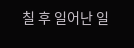칠 후 일어난 일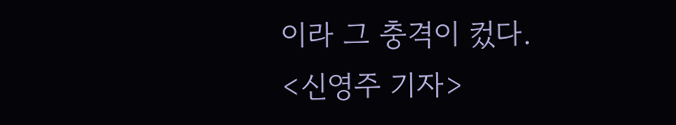이라 그 충격이 컸다.
<신영주 기자>